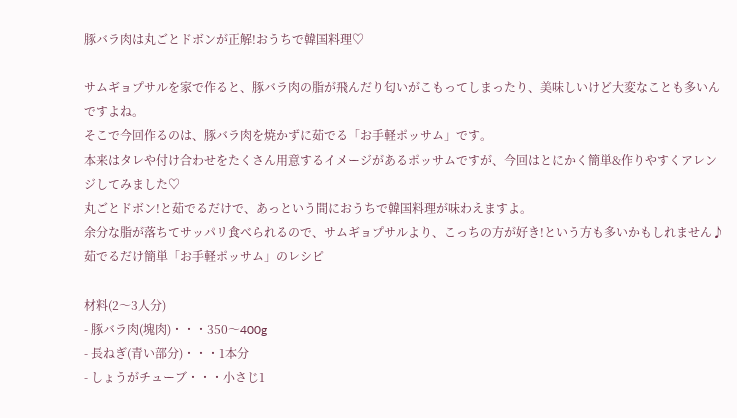豚バラ肉は丸ごとドボンが正解!おうちで韓国料理♡

サムギョプサルを家で作ると、豚バラ肉の脂が飛んだり匂いがこもってしまったり、美味しいけど大変なことも多いんですよね。
そこで今回作るのは、豚バラ肉を焼かずに茹でる「お手軽ポッサム」です。
本来はタレや付け合わせをたくさん用意するイメージがあるポッサムですが、今回はとにかく簡単&作りやすくアレンジしてみました♡
丸ごとドボン!と茹でるだけで、あっという間におうちで韓国料理が味わえますよ。
余分な脂が落ちてサッパリ食べられるので、サムギョプサルより、こっちの方が好き!という方も多いかもしれません♪
茹でるだけ簡単「お手軽ポッサム」のレシピ

材料(2〜3人分)
- 豚バラ肉(塊肉)・・・350〜400g
- 長ねぎ(青い部分)・・・1本分
- しょうがチューブ・・・小さじ1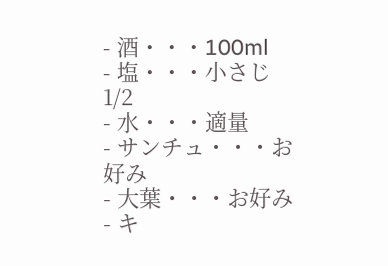- 酒・・・100ml
- 塩・・・小さじ1/2
- 水・・・適量
- サンチュ・・・お好み
- 大葉・・・お好み
- キ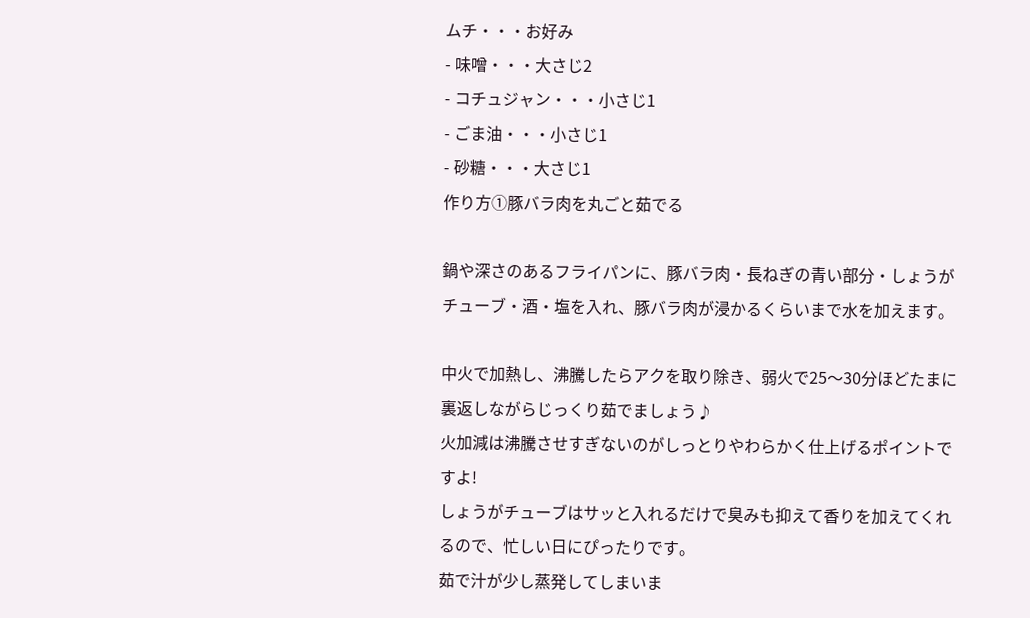ムチ・・・お好み
- 味噌・・・大さじ2
- コチュジャン・・・小さじ1
- ごま油・・・小さじ1
- 砂糖・・・大さじ1
作り方①豚バラ肉を丸ごと茹でる

鍋や深さのあるフライパンに、豚バラ肉・長ねぎの青い部分・しょうがチューブ・酒・塩を入れ、豚バラ肉が浸かるくらいまで水を加えます。

中火で加熱し、沸騰したらアクを取り除き、弱火で25〜30分ほどたまに裏返しながらじっくり茹でましょう♪
火加減は沸騰させすぎないのがしっとりやわらかく仕上げるポイントですよ!
しょうがチューブはサッと入れるだけで臭みも抑えて香りを加えてくれるので、忙しい日にぴったりです。
茹で汁が少し蒸発してしまいま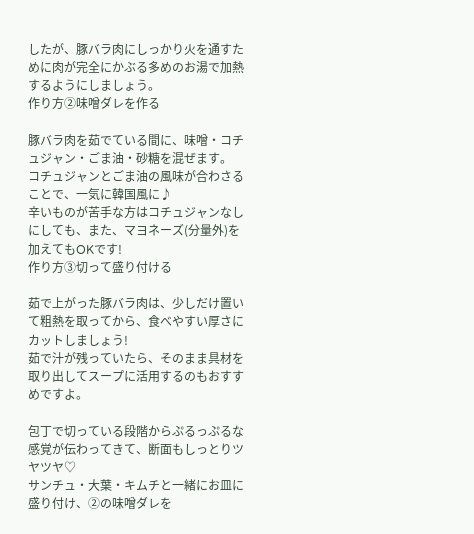したが、豚バラ肉にしっかり火を通すために肉が完全にかぶる多めのお湯で加熱するようにしましょう。
作り方②味噌ダレを作る

豚バラ肉を茹でている間に、味噌・コチュジャン・ごま油・砂糖を混ぜます。
コチュジャンとごま油の風味が合わさることで、一気に韓国風に♪
辛いものが苦手な方はコチュジャンなしにしても、また、マヨネーズ(分量外)を加えてもOKです!
作り方③切って盛り付ける

茹で上がった豚バラ肉は、少しだけ置いて粗熱を取ってから、食べやすい厚さにカットしましょう!
茹で汁が残っていたら、そのまま具材を取り出してスープに活用するのもおすすめですよ。

包丁で切っている段階からぷるっぷるな感覚が伝わってきて、断面もしっとりツヤツヤ♡
サンチュ・大葉・キムチと一緒にお皿に盛り付け、②の味噌ダレを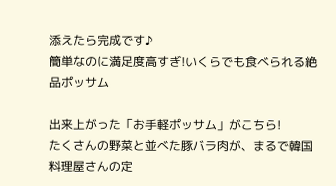添えたら完成です♪
簡単なのに満足度高すぎ!いくらでも食べられる絶品ポッサム

出来上がった「お手軽ポッサム」がこちら!
たくさんの野菜と並べた豚バラ肉が、まるで韓国料理屋さんの定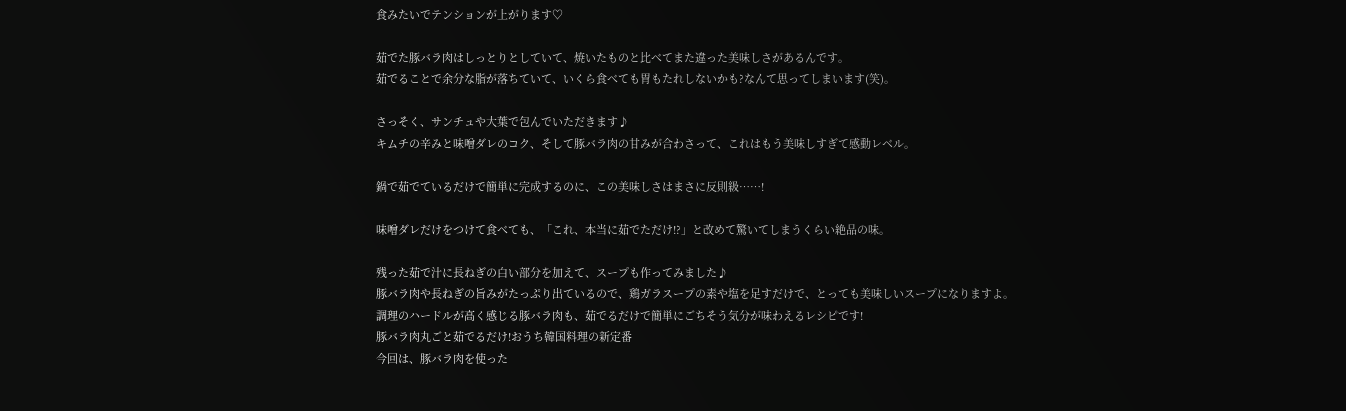食みたいでテンションが上がります♡

茹でた豚バラ肉はしっとりとしていて、焼いたものと比べてまた違った美味しさがあるんです。
茹でることで余分な脂が落ちていて、いくら食べても胃もたれしないかも?なんて思ってしまいます(笑)。

さっそく、サンチュや大葉で包んでいただきます♪
キムチの辛みと味噌ダレのコク、そして豚バラ肉の甘みが合わさって、これはもう美味しすぎて感動レベル。

鍋で茹でているだけで簡単に完成するのに、この美味しさはまさに反則級……!

味噌ダレだけをつけて食べても、「これ、本当に茹でただけ!?」と改めて驚いてしまうくらい絶品の味。

残った茹で汁に長ねぎの白い部分を加えて、スープも作ってみました♪
豚バラ肉や長ねぎの旨みがたっぷり出ているので、鶏ガラスープの素や塩を足すだけで、とっても美味しいスープになりますよ。
調理のハードルが高く感じる豚バラ肉も、茹でるだけで簡単にごちそう気分が味わえるレシピです!
豚バラ肉丸ごと茹でるだけ!おうち韓国料理の新定番
今回は、豚バラ肉を使った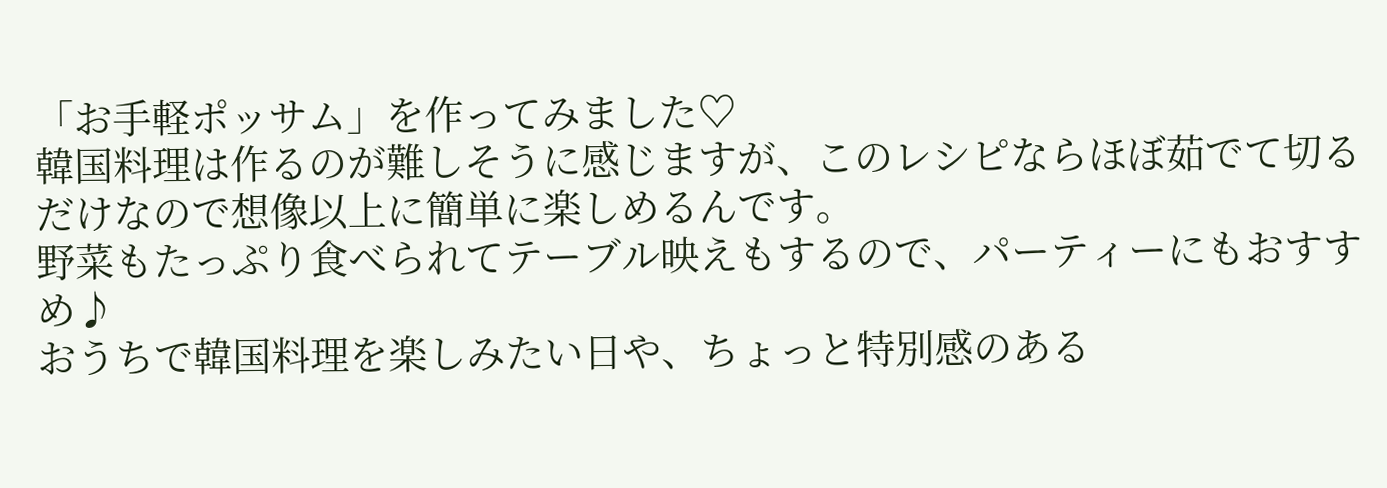「お手軽ポッサム」を作ってみました♡
韓国料理は作るのが難しそうに感じますが、このレシピならほぼ茹でて切るだけなので想像以上に簡単に楽しめるんです。
野菜もたっぷり食べられてテーブル映えもするので、パーティーにもおすすめ♪
おうちで韓国料理を楽しみたい日や、ちょっと特別感のある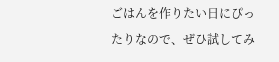ごはんを作りたい日にぴったりなので、ぜひ試してみ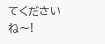てくださいね〜!